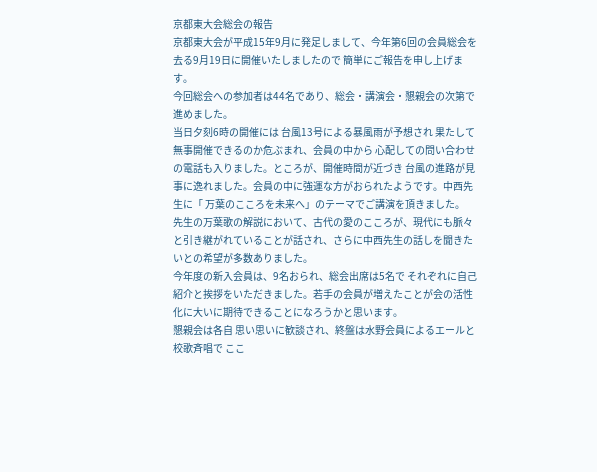京都東大会総会の報告
京都東大会が平成15年9月に発足しまして、今年第6回の会員総会を 去る9月19日に開催いたしましたので 簡単にご報告を申し上げます。
今回総会への参加者は44名であり、総会・講演会・懇親会の次第で進めました。
当日夕刻6時の開催には 台風13号による暴風雨が予想され 果たして無事開催できるのか危ぶまれ、会員の中から 心配しての問い合わせの電話も入りました。ところが、開催時間が近づき 台風の進路が見事に逸れました。会員の中に強運な方がおられたようです。中西先生に「 万葉のこころを未来へ」のテーマでご講演を頂きました。
先生の万葉歌の解説において、古代の愛のこころが、現代にも脈々と引き継がれていることが話され、さらに中西先生の話しを聞きたいとの希望が多数ありました。
今年度の新入会員は、9名おられ、総会出席は5名で それぞれに自己紹介と挨拶をいただきました。若手の会員が増えたことが会の活性化に大いに期待できることになろうかと思います。
懇親会は各自 思い思いに歓談され、終盤は水野会員によるエールと校歌斉唱で ここ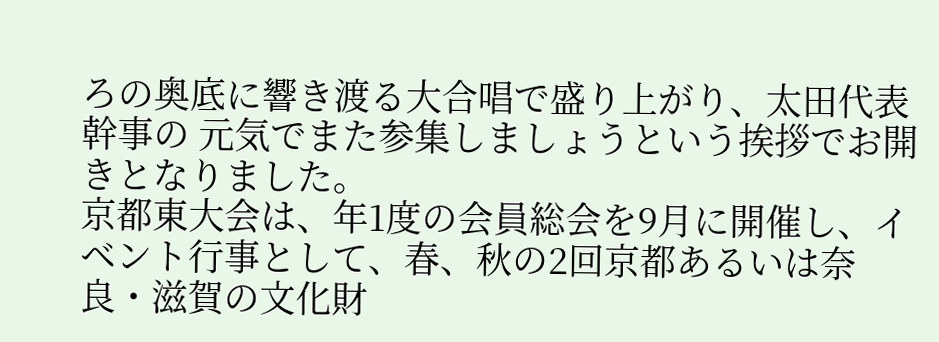ろの奥底に響き渡る大合唱で盛り上がり、太田代表幹事の 元気でまた参集しましょうという挨拶でお開きとなりました。
京都東大会は、年1度の会員総会を9月に開催し、イベント行事として、春、秋の2回京都あるいは奈良・滋賀の文化財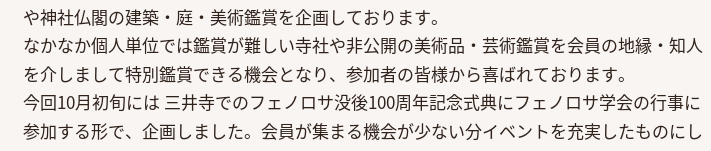や神社仏閣の建築・庭・美術鑑賞を企画しております。
なかなか個人単位では鑑賞が難しい寺社や非公開の美術品・芸術鑑賞を会員の地縁・知人を介しまして特別鑑賞できる機会となり、参加者の皆様から喜ばれております。
今回10月初旬には 三井寺でのフェノロサ没後100周年記念式典にフェノロサ学会の行事に参加する形で、企画しました。会員が集まる機会が少ない分イベントを充実したものにし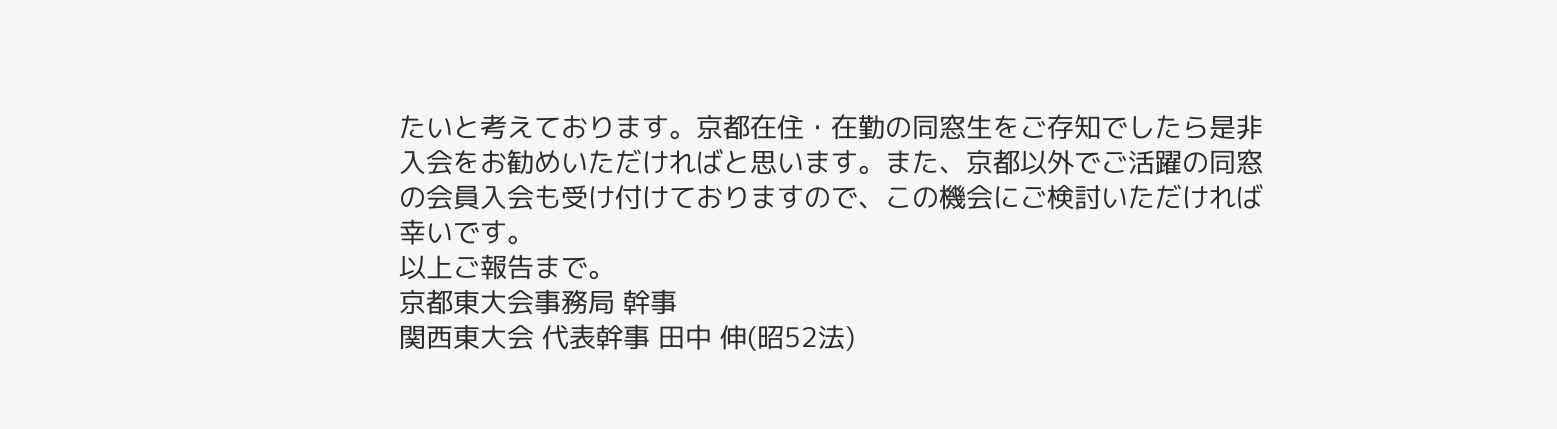たいと考えております。京都在住・在勤の同窓生をご存知でしたら是非入会をお勧めいただければと思います。また、京都以外でご活躍の同窓の会員入会も受け付けておりますので、この機会にご検討いただければ幸いです。
以上ご報告まで。
京都東大会事務局 幹事
関西東大会 代表幹事 田中 伸(昭52法)